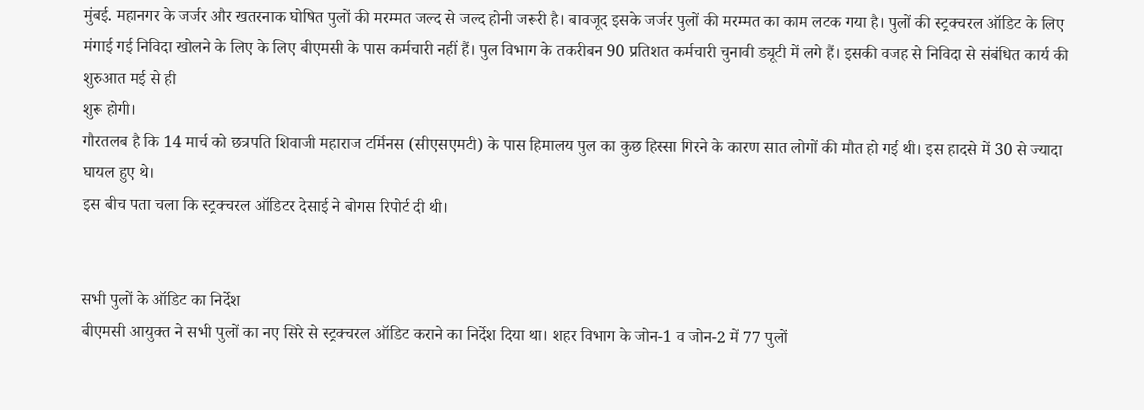मुंबई. महानगर के जर्जर और खतरनाक घोषित पुलों की मरम्मत जल्द से जल्द होनी जरूरी है। बावजूद इसके जर्जर पुलों की मरम्मत का काम लटक गया है। पुलों की स्ट्रक्चरल ऑडिट के लिए मंगाई गई निविदा खोलने के लिए के लिए बीएमसी के पास कर्मचारी नहीं हैं। पुल विभाग के तकरीबन 90 प्रतिशत कर्मचारी चुनावी ड्यूटी में लगे हैं। इसकी वजह से निविदा से संबंधित कार्य की शुरुआत मई से ही
शुरू होगी।
गौरतलब है कि 14 मार्च को छत्रपति शिवाजी महाराज टर्मिनस (सीएसएमटी) के पास हिमालय पुल का कुछ हिस्सा गिरने के कारण सात लोगों की मौत हो गई थी। इस हादसे में 30 से ज्यादा घायल हुए थे।
इस बीच पता चला कि स्ट्रक्चरल ऑडिटर देसाई ने बोगस रिपोर्ट दी थी।


सभी पुलों के ऑडिट का निर्देश
बीएमसी आयुक्त ने सभी पुलों का नए सिरे से स्ट्रक्चरल ऑडिट कराने का निर्देश दिया था। शहर विभाग के जोन-1 व जोन-2 में 77 पुलों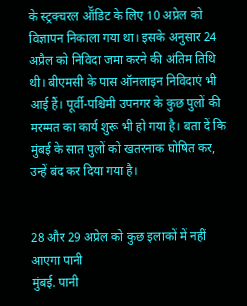के स्ट्रक्चरल ऑॅडिट के लिए 10 अप्रेल को विज्ञापन निकाला गया था। इसके अनुसार 24 अप्रैल को निविदा जमा करने की अंतिम तिथि थी। बीएमसी के पास ऑनलाइन निविदाएं भी आई हैं। पूर्वी-पश्चिमी उपनगर के कुछ पुलों की मरम्मत का कार्य शुरू भी हो गया है। बता दें कि मुंबई के सात पुलों को खतरनाक घोषित कर, उन्हें बंद कर दिया गया है।


28 और 29 अप्रेल को कुछ इलाकों में नहीं आएगा पानी
मुंबई. पानी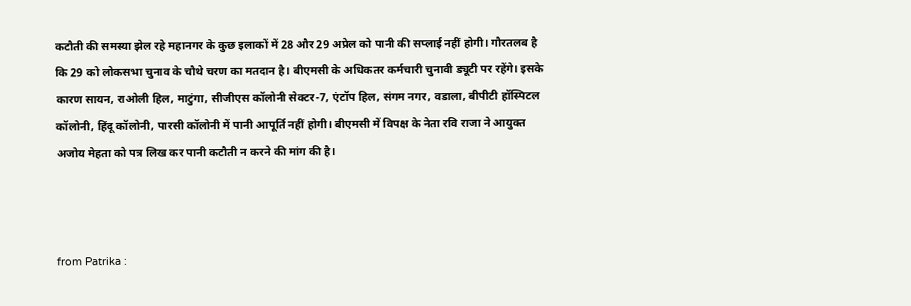कटौती की समस्या झेल रहे महानगर के कुछ इलाकों में 28 और 29 अप्रेल को पानी की सप्लाई नहीं होगी। गौरतलब है कि 29 को लोकसभा चुनाव के चौथे चरण का मतदान है। बीएमसी के अधिकतर कर्मचारी चुनावी ड्यूटी पर रहेंगे। इसके कारण सायन, राओली हिल, माटुंगा, सीजीएस कॉलोनी सेक्टर-7, एंटॉप हिल, संगम नगर, वडाला, बीपीटी हॉस्पिटल कॉलोनी, हिंदू कॉलोनी, पारसी कॉलोनी में पानी आपूर्ति नहीं होगी। बीएमसी में विपक्ष के नेता रवि राजा ने आयुक्त अजोय मेहता को पत्र लिख कर पानी कटौती न करने की मांग की है।



from Patrika :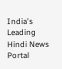India's Leading Hindi News Portal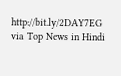http://bit.ly/2DAY7EG
via Top News in Hindi